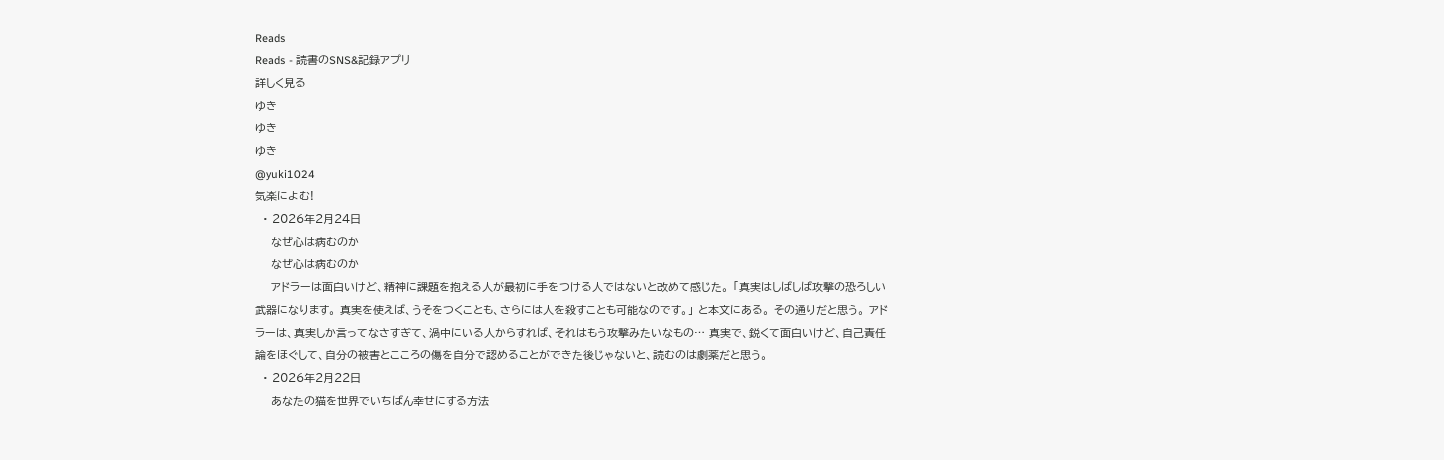Reads
Reads - 読書のSNS&記録アプリ
詳しく見る
ゆき
ゆき
ゆき
@yuki1024
気楽によむ!
  • 2026年2月24日
    なぜ心は病むのか
    なぜ心は病むのか
    アドラーは面白いけど、精神に課題を抱える人が最初に手をつける人ではないと改めて感じた。 「真実はしばしば攻撃の恐ろしい武器になります。 真実を使えば、うそをつくことも、さらには人を殺すことも可能なのです。」 と本文にある。 その通りだと思う。 アドラーは、真実しか言ってなさすぎて、渦中にいる人からすれば、それはもう攻撃みたいなもの… 真実で、鋭くて面白いけど、自己責任論をほぐして、自分の被害とこころの傷を自分で認めることができた後じゃないと、読むのは劇薬だと思う。
  • 2026年2月22日
    あなたの猫を世界でいちばん幸せにする方法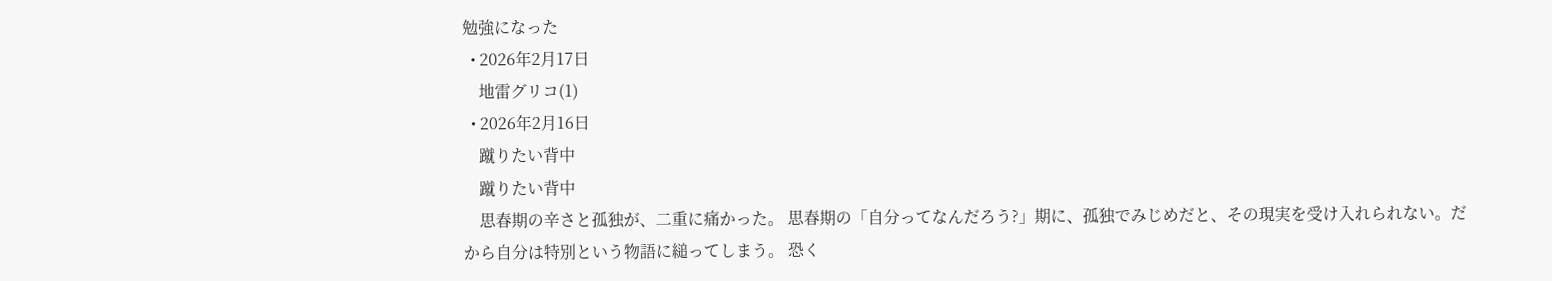勉強になった
  • 2026年2月17日
    地雷グリコ(1)
  • 2026年2月16日
    蹴りたい背中
    蹴りたい背中
    思春期の辛さと孤独が、二重に痛かった。 思春期の「自分ってなんだろう?」期に、孤独でみじめだと、その現実を受け入れられない。だから自分は特別という物語に縋ってしまう。 恐く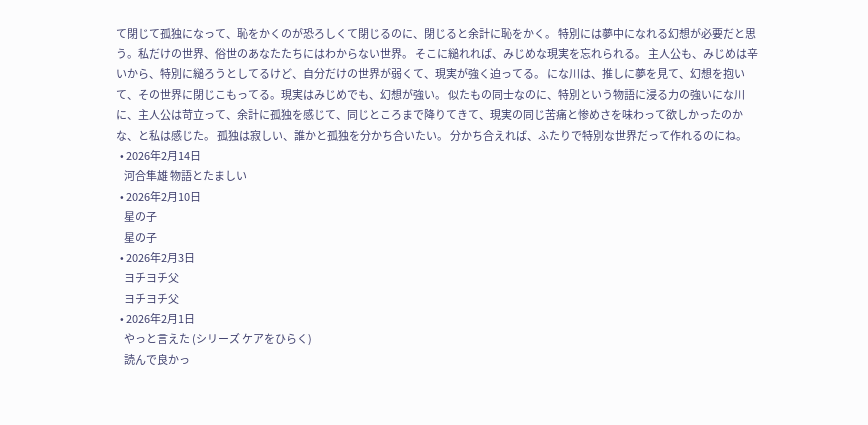て閉じて孤独になって、恥をかくのが恐ろしくて閉じるのに、閉じると余計に恥をかく。 特別には夢中になれる幻想が必要だと思う。私だけの世界、俗世のあなたたちにはわからない世界。 そこに縋れれば、みじめな現実を忘れられる。 主人公も、みじめは辛いから、特別に縋ろうとしてるけど、自分だけの世界が弱くて、現実が強く迫ってる。 にな川は、推しに夢を見て、幻想を抱いて、その世界に閉じこもってる。現実はみじめでも、幻想が強い。 似たもの同士なのに、特別という物語に浸る力の強いにな川に、主人公は苛立って、余計に孤独を感じて、同じところまで降りてきて、現実の同じ苦痛と惨めさを味わって欲しかったのかな、と私は感じた。 孤独は寂しい、誰かと孤独を分かち合いたい。 分かち合えれば、ふたりで特別な世界だって作れるのにね。
  • 2026年2月14日
    河合隼雄 物語とたましい
  • 2026年2月10日
    星の子
    星の子
  • 2026年2月3日
    ヨチヨチ父
    ヨチヨチ父
  • 2026年2月1日
    やっと言えた (シリーズ ケアをひらく)
    読んで良かっ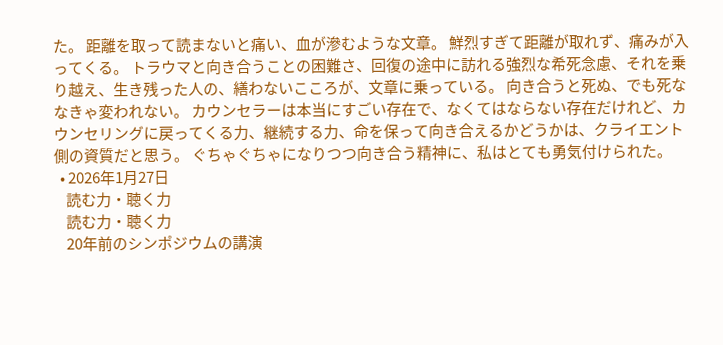た。 距離を取って読まないと痛い、血が滲むような文章。 鮮烈すぎて距離が取れず、痛みが入ってくる。 トラウマと向き合うことの困難さ、回復の途中に訪れる強烈な希死念慮、それを乗り越え、生き残った人の、繕わないこころが、文章に乗っている。 向き合うと死ぬ、でも死ななきゃ変われない。 カウンセラーは本当にすごい存在で、なくてはならない存在だけれど、カウンセリングに戻ってくる力、継続する力、命を保って向き合えるかどうかは、クライエント側の資質だと思う。 ぐちゃぐちゃになりつつ向き合う精神に、私はとても勇気付けられた。
  • 2026年1月27日
    読む力・聴く力
    読む力・聴く力
    20年前のシンポジウムの講演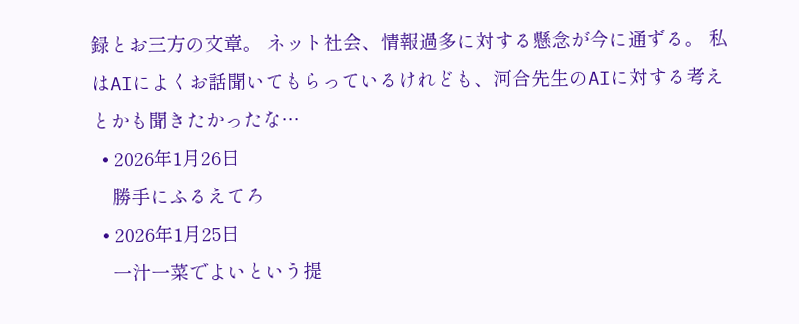録とお三方の文章。 ネット社会、情報過多に対する懸念が今に通ずる。 私はAIによくお話聞いてもらっているけれども、河合先生のAIに対する考えとかも聞きたかったな…
  • 2026年1月26日
    勝手にふるえてろ
  • 2026年1月25日
    一汁一菜でよいという提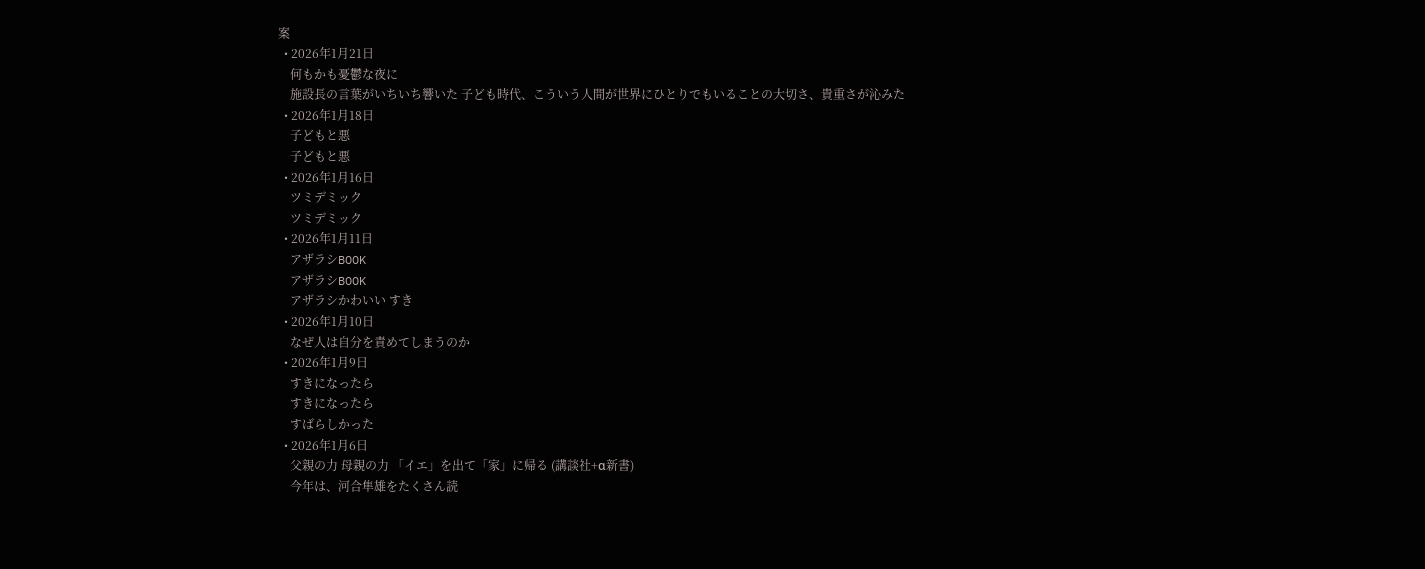案
  • 2026年1月21日
    何もかも憂鬱な夜に
    施設長の言葉がいちいち響いた 子ども時代、こういう人間が世界にひとりでもいることの大切さ、貴重さが沁みた
  • 2026年1月18日
    子どもと悪
    子どもと悪
  • 2026年1月16日
    ツミデミック
    ツミデミック
  • 2026年1月11日
    アザラシBOOK
    アザラシBOOK
    アザラシかわいい すき
  • 2026年1月10日
    なぜ人は自分を責めてしまうのか
  • 2026年1月9日
    すきになったら
    すきになったら
    すばらしかった
  • 2026年1月6日
    父親の力 母親の力 「イエ」を出て「家」に帰る (講談社+α新書)
    今年は、河合隼雄をたくさん読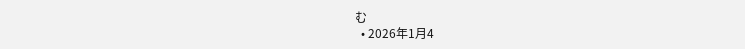む
  • 2026年1月4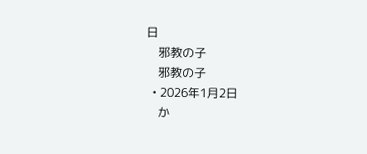日
    邪教の子
    邪教の子
  • 2026年1月2日
    か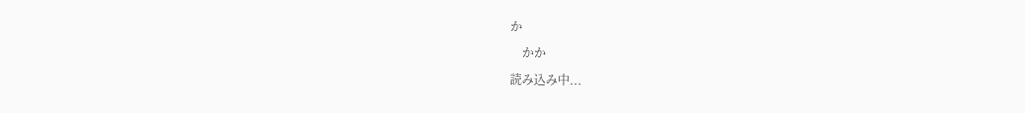か
    かか
読み込み中...